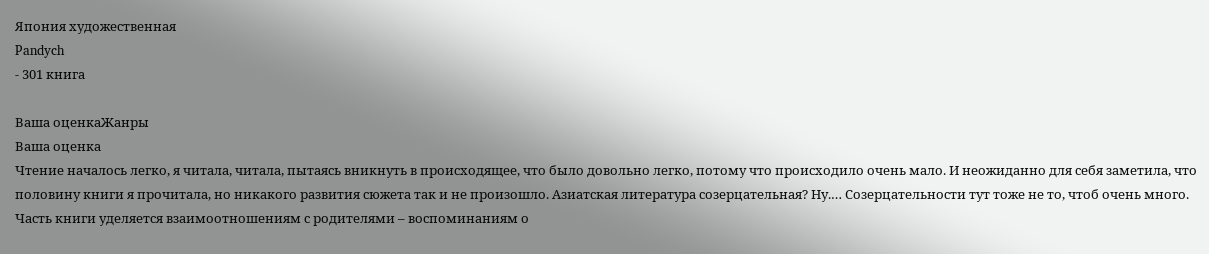Япония художественная
Pandych
- 301 книга

Ваша оценкаЖанры
Ваша оценка
Чтение началось легко, я читала, читала, пытаясь вникнуть в происходящее, что было довольно легко, потому что происходило очень мало. И неожиданно для себя заметила, что половину книги я прочитала, но никакого развития сюжета так и не произошло. Азиатская литература созерцательная? Ну.… Созерцательности тут тоже не то, чтоб очень много.
Часть книги уделяется взаимоотношениям с родителями – воспоминаниям о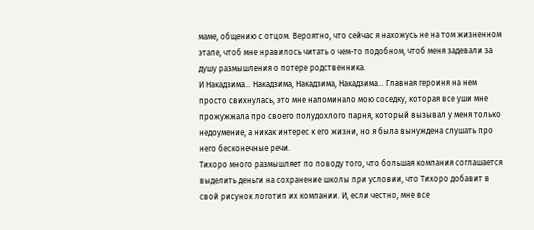маме, общению с отцом. Вероятно, что сейчас я нахожусь не на том жизненном этапе, чтоб мне нравилось читать о чем-то подобном, чтоб меня задевали за душу размышления о потере родственника.
И Накадзима… Накадзима, Накадзима, Накадзима… Главная героиня на нем просто свихнулась, это мне напоминало мою соседку, которая все уши мне прожужжала про своего полудохлого парня, который вызывал у меня только недоумение, а никак интерес к его жизни, но я была вынуждена слушать про него бесконечные речи.
Тихоро много размышляет по поводу того, что большая компания соглашается выделить деньги на сохранение школы при условии, что Тихоро добавит в свой рисунок логотип их компании. И, если честно, мне все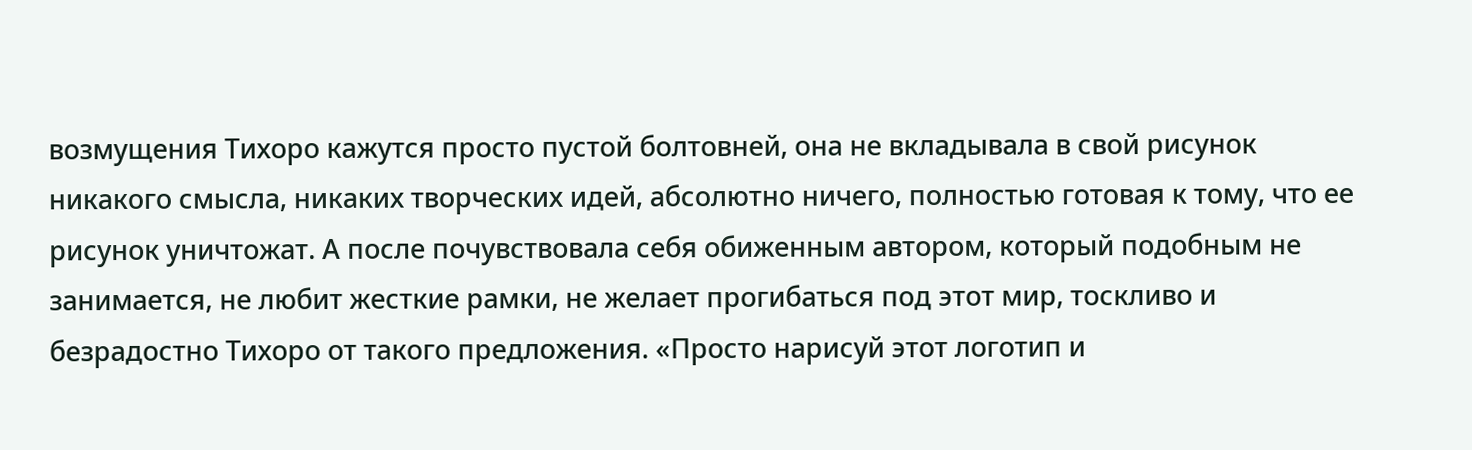возмущения Тихоро кажутся просто пустой болтовней, она не вкладывала в свой рисунок никакого смысла, никаких творческих идей, абсолютно ничего, полностью готовая к тому, что ее рисунок уничтожат. А после почувствовала себя обиженным автором, который подобным не занимается, не любит жесткие рамки, не желает прогибаться под этот мир, тоскливо и безрадостно Тихоро от такого предложения. «Просто нарисуй этот логотип и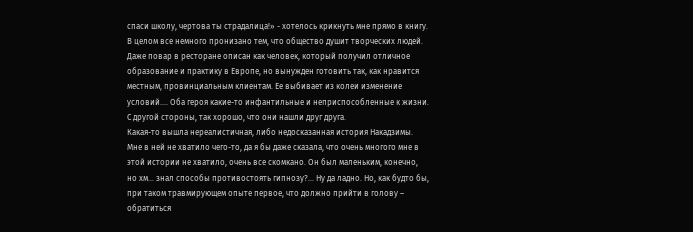спаси школу, чертова ты страдалица!» - хотелось крикнуть мне прямо в книгу. В целом все немного пронизано тем, что общество душит творческих людей. Даже повар в ресторане описан как человек, который получил отличное образование и практику в Европе, но вынужден готовить так, как нравится местным, провинциальным клиентам. Ее выбивает из колеи изменение условий…. Оба героя какие-то инфантильные и неприспособленные к жизни. С другой стороны, так хорошо, что они нашли друг друга.
Какая-то вышла нереалистичная, либо недосказанная история Накадзимы. Мне в ней не хватило чего-то, да я бы даже сказала, что очень многого мне в этой истории не хватило, очень все скомкано. Он был маленьким, конечно, но хм… знал способы противостоять гипнозу?... Ну да ладно. Но, как будто бы, при таком травмирующем опыте первое, что должно прийти в голову – обратиться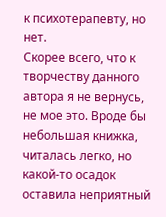к психотерапевту, но нет.
Скорее всего, что к творчеству данного автора я не вернусь, не мое это. Вроде бы небольшая книжка, читалась легко, но какой-то осадок оставила неприятный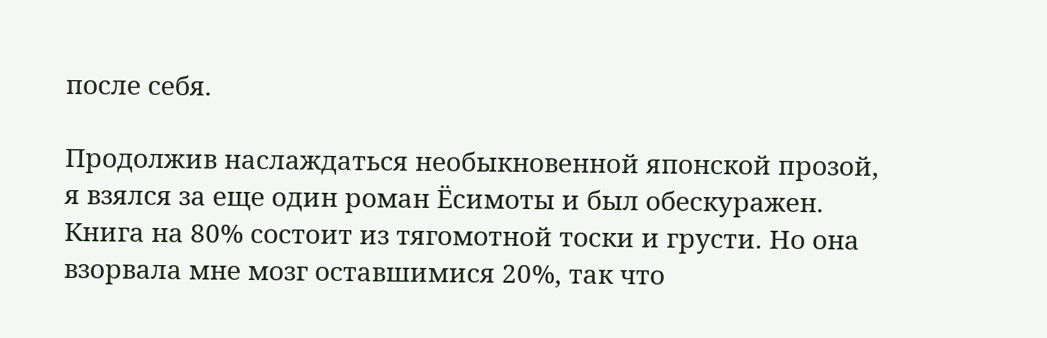после себя.

Продолжив наслаждаться необыкновенной японской прозой, я взялся за еще один роман Ёсимоты и был обескуражен. Книга на 80% состоит из тягомотной тоски и грусти. Но она взорвала мне мозг оставшимися 20%, так что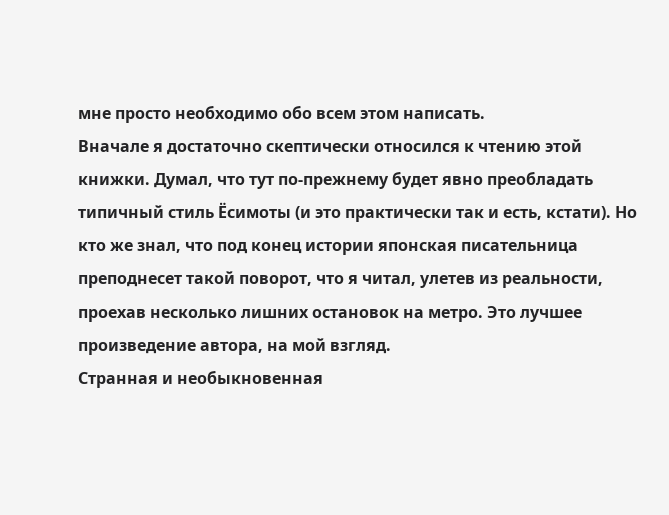мне просто необходимо обо всем этом написать.
Вначале я достаточно скептически относился к чтению этой книжки. Думал, что тут по-прежнему будет явно преобладать типичный стиль Ёсимоты (и это практически так и есть, кстати). Но кто же знал, что под конец истории японская писательница преподнесет такой поворот, что я читал, улетев из реальности, проехав несколько лишних остановок на метро. Это лучшее произведение автора, на мой взгляд.
Странная и необыкновенная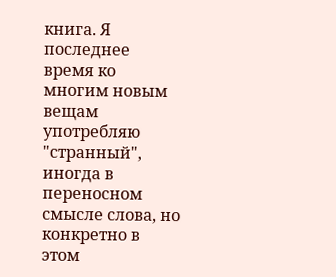книга. Я последнее время ко многим новым вещам употребляю "странный", иногда в переносном смысле слова, но конкретно в этом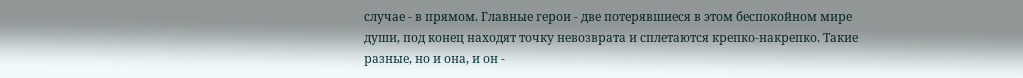случае - в прямом. Главные герои - две потерявшиеся в этом беспокойном мире души, под конец находят точку невозврата и сплетаются крепко-накрепко. Такие разные, но и она, и он -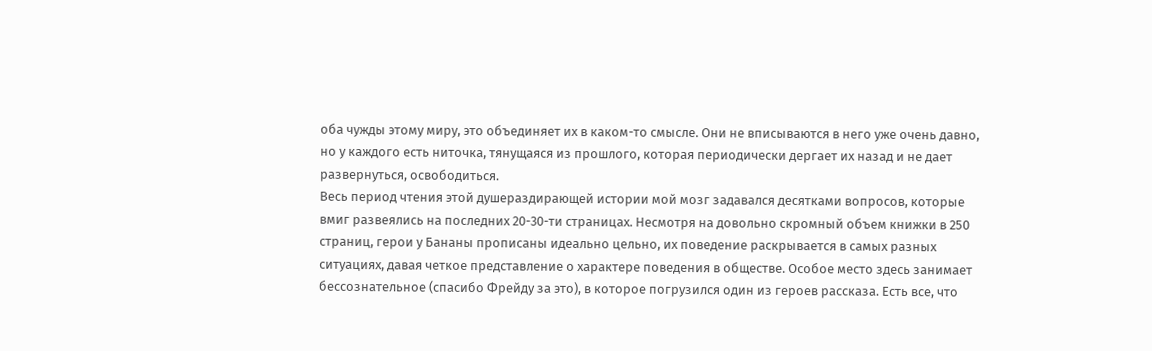оба чужды этому миру, это объединяет их в каком-то смысле. Они не вписываются в него уже очень давно, но у каждого есть ниточка, тянущаяся из прошлого, которая периодически дергает их назад и не дает развернуться, освободиться.
Весь период чтения этой душераздирающей истории мой мозг задавался десятками вопросов, которые вмиг развеялись на последних 20-30-ти страницах. Несмотря на довольно скромный объем книжки в 250 страниц, герои у Бананы прописаны идеально цельно, их поведение раскрывается в самых разных ситуациях, давая четкое представление о характере поведения в обществе. Особое место здесь занимает бессознательное (спасибо Фрейду за это), в которое погрузился один из героев рассказа. Есть все, что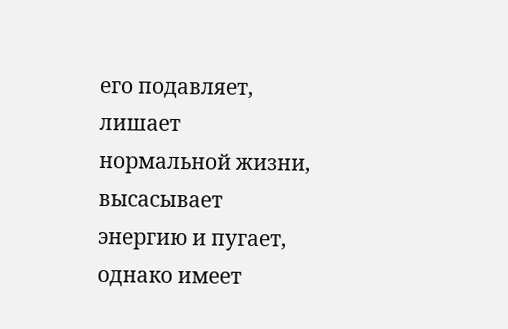его подавляет, лишает нормальной жизни, высасывает энергию и пугает, однако имеет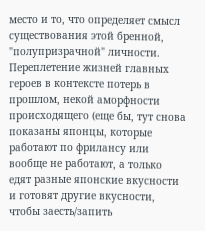место и то, что определяет смысл существования этой бренной, "полупризрачной" личности.
Переплетение жизней главных героев в контексте потерь в прошлом, некой аморфности происходящего (еще бы, тут снова показаны японцы, которые работают по фрилансу или вообще не работают, а только едят разные японские вкусности и готовят другие вкусности, чтобы заесть/запить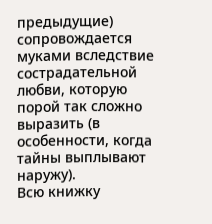предыдущие) сопровождается муками вследствие сострадательной любви, которую порой так сложно выразить (в особенности, когда тайны выплывают наружу).
Всю книжку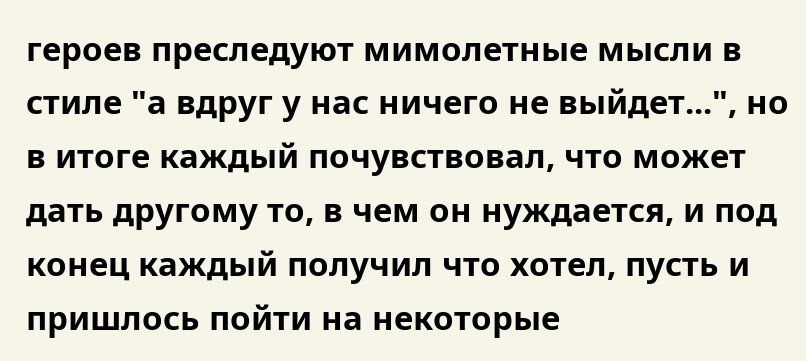героев преследуют мимолетные мысли в стиле "а вдруг у нас ничего не выйдет...", но в итоге каждый почувствовал, что может дать другому то, в чем он нуждается, и под конец каждый получил что хотел, пусть и пришлось пойти на некоторые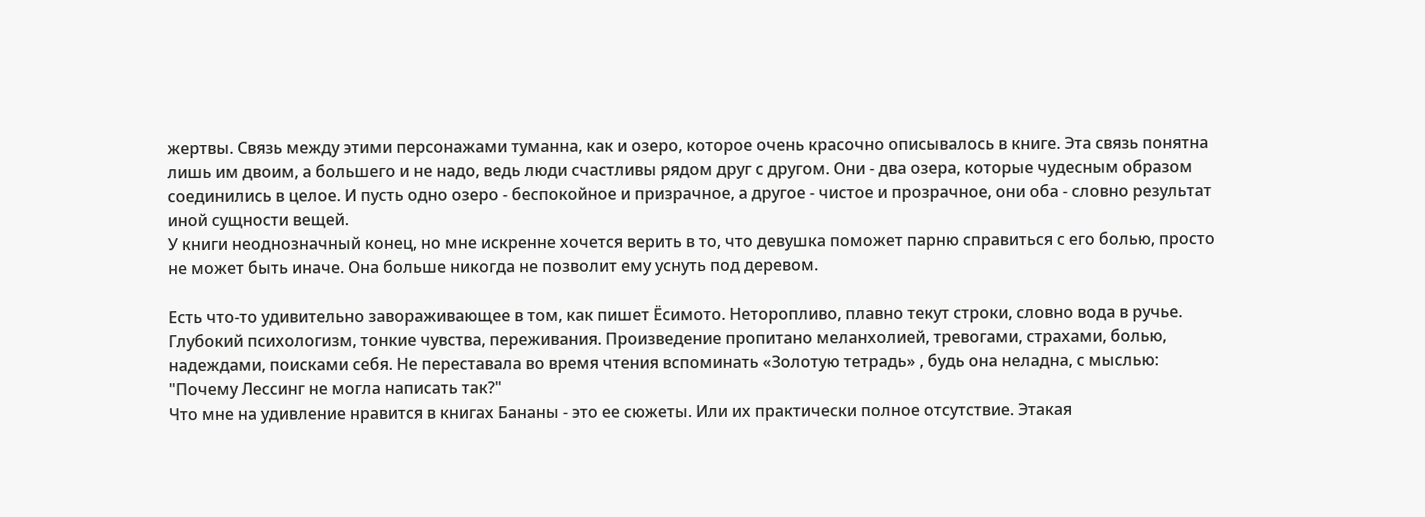жертвы. Связь между этими персонажами туманна, как и озеро, которое очень красочно описывалось в книге. Эта связь понятна лишь им двоим, а большего и не надо, ведь люди счастливы рядом друг с другом. Они - два озера, которые чудесным образом соединились в целое. И пусть одно озеро - беспокойное и призрачное, а другое - чистое и прозрачное, они оба - словно результат иной сущности вещей.
У книги неоднозначный конец, но мне искренне хочется верить в то, что девушка поможет парню справиться с его болью, просто не может быть иначе. Она больше никогда не позволит ему уснуть под деревом.

Есть что-то удивительно завораживающее в том, как пишет Ёсимото. Неторопливо, плавно текут строки, словно вода в ручье. Глубокий психологизм, тонкие чувства, переживания. Произведение пропитано меланхолией, тревогами, страхами, болью, надеждами, поисками себя. Не переставала во время чтения вспоминать «Золотую тетрадь» , будь она неладна, с мыслью: "Почему Лессинг не могла написать так?"
Что мне на удивление нравится в книгах Бананы - это ее сюжеты. Или их практически полное отсутствие. Этакая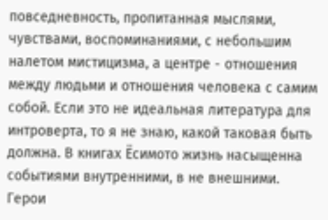повседневность, пропитанная мыслями, чувствами, воспоминаниями, с небольшим налетом мистицизма, а центре - отношения между людьми и отношения человека с самим собой. Если это не идеальная литература для интроверта, то я не знаю, какой таковая быть должна. В книгах Ёсимото жизнь насыщенна событиями внутренними, в не внешними. Герои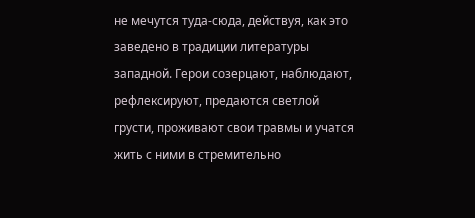не мечутся туда-сюда, действуя, как это заведено в традиции литературы западной. Герои созерцают, наблюдают, рефлексируют, предаются светлой грусти, проживают свои травмы и учатся жить с ними в стремительно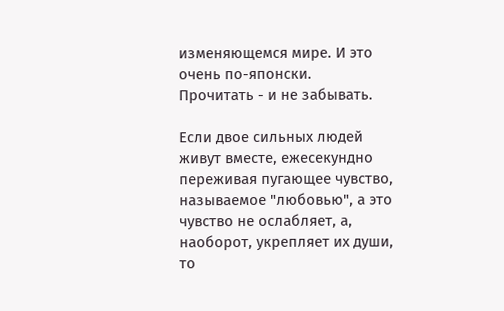изменяющемся мире. И это очень по-японски.
Прочитать - и не забывать.

Если двое сильных людей живут вместе, ежесекундно переживая пугающее чувство, называемое "любовью", а это чувство не ослабляет, а, наоборот, укрепляет их души, то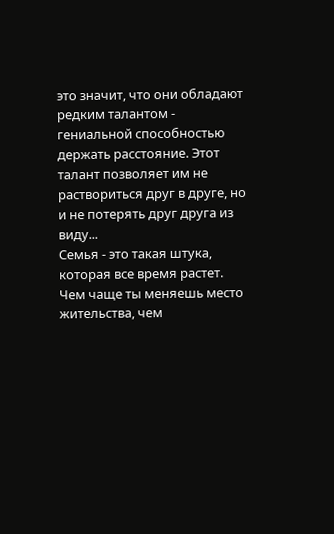это значит, что они обладают редким талантом - гениальной способностью держать расстояние. Этот талант позволяет им не раствориться друг в друге, но и не потерять друг друга из виду...
Семья - это такая штука, которая все время растет. Чем чаще ты меняешь место жительства, чем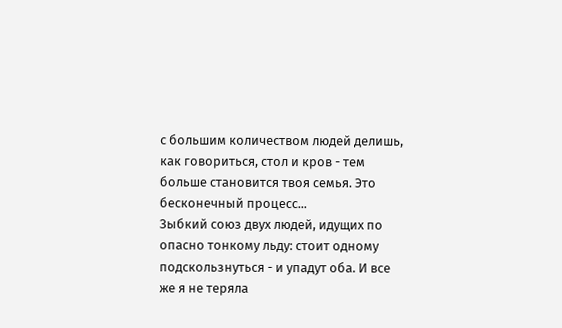с большим количеством людей делишь, как говориться, стол и кров - тем больше становится твоя семья. Это бесконечный процесс...
Зыбкий союз двух людей, идущих по опасно тонкому льду: стоит одному подскользнуться - и упадут оба. И все же я не теряла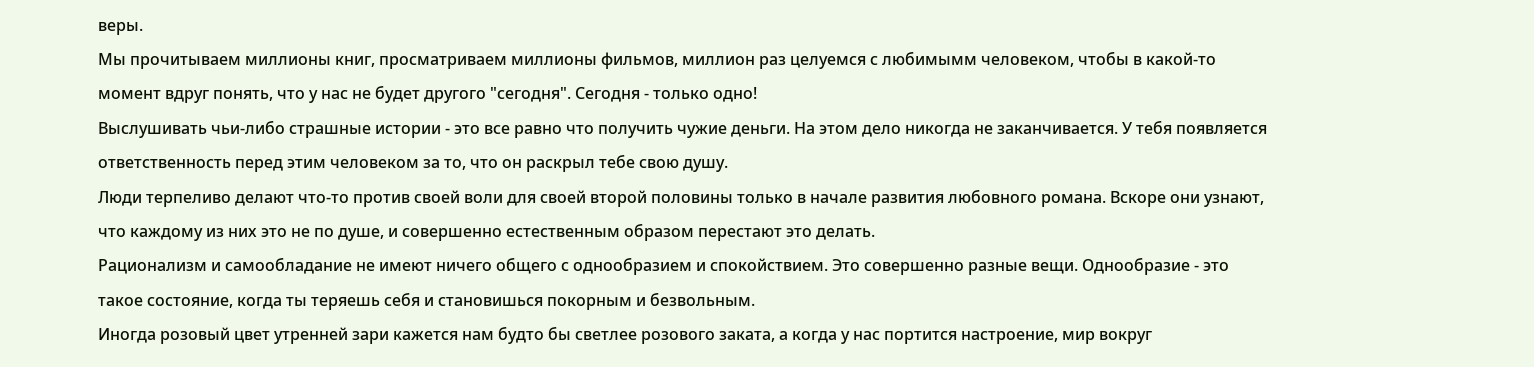веры.
Мы прочитываем миллионы книг, просматриваем миллионы фильмов, миллион раз целуемся с любимымм человеком, чтобы в какой-то момент вдруг понять, что у нас не будет другого "сегодня". Сегодня - только одно!
Выслушивать чьи-либо страшные истории - это все равно что получить чужие деньги. На этом дело никогда не заканчивается. У тебя появляется ответственность перед этим человеком за то, что он раскрыл тебе свою душу.
Люди терпеливо делают что-то против своей воли для своей второй половины только в начале развития любовного романа. Вскоре они узнают, что каждому из них это не по душе, и совершенно естественным образом перестают это делать.
Рационализм и самообладание не имеют ничего общего с однообразием и спокойствием. Это совершенно разные вещи. Однообразие - это такое состояние, когда ты теряешь себя и становишься покорным и безвольным.
Иногда розовый цвет утренней зари кажется нам будто бы светлее розового заката, а когда у нас портится настроение, мир вокруг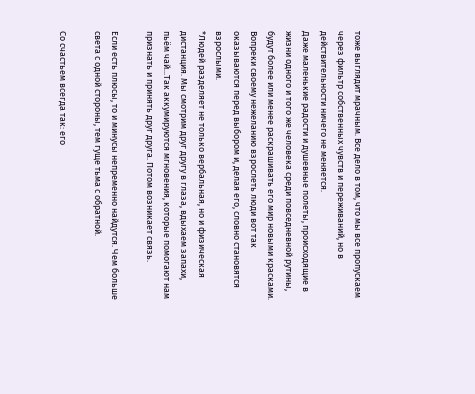тоже выглядит мрачным. Все дело в том, что мы все пропускаем через фильтр собственных чувств и переживаний, но в действительности ничего не меняется.
Даже маленькие радости и душевные полеты, происходящие в жизни одного и того же человека среди повседневной рутины, будут более или менее раскрашивать его мир новыми красками.
Вопреки своему нежеланию взрослеть люди вот так оказываются перед выбором и, делая его, словно становятся взрослыми.
*Людей разделяет не только вербальная, но и физическая дистанция. Мы смотрим друг другу в глаза, вдыхаем запахи, пьём чай...Так аккумируются мгновения, которые помогают нам признать и принять друг друга. Потом возникает связь.

Если есть плюсы, то и минусы непременно найдутся. Чем больше света с одной стороны, тем гуще тьма с обратной.

Со счастьем всегда так: его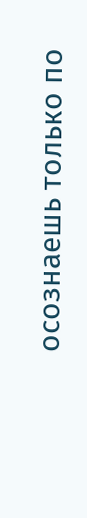осознаешь только по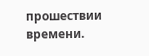прошествии времени.